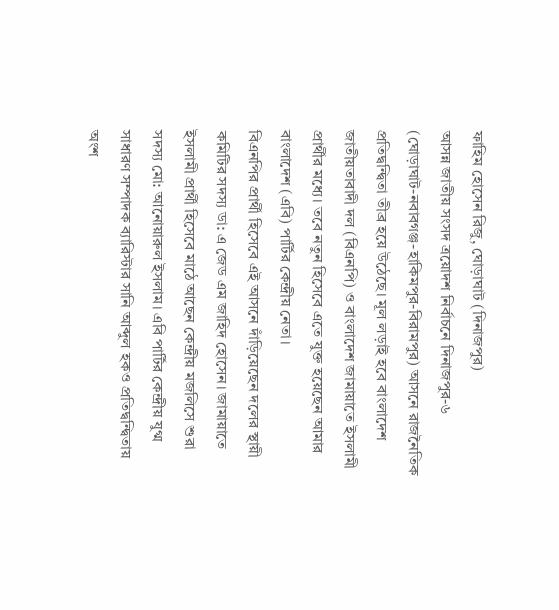ফাহিম হোসেন রিজু, ঘোড়াঘাট (দিনাজপুর)
আসন্ন জাতীয় সংসদ ত্রয়োদশ নির্বাচনে দিনাজপুর-৬ (ঘোড়াঘাট-নবাবগঞ্জ-হাকিমপুর-বিরামপুর) আসনে রাজনৈতিক প্রতিদ্বন্দ্বিতা তীব্র হয়ে উঠেছে। মূল লড়াই হবে বাংলাদেশ জাতীয়তাবাদী দল (বিএনপি) ও বাংলাদেশ জামায়াতে ইসলামী প্রার্থীর মধ্যে। তবে নতুন হিসেবে এতে যুক্ত হয়েছেন আমার বাংলাদেশ (এবি) পার্টির কেন্দ্রীয় নেতা।
বিএনপির প্রার্থী হিসেবে এই আসনে দাঁড়িয়েছেন দলের স্থায়ী কমিটির সদস্য ডা: এ জেড এম জাহিদ হোসেন। জামায়াতে ইসলামী প্রার্থী হিসেবে মাঠে আছেন কেন্দ্রীয় মজলিসে শুরা সদস্য মো: আনোয়ারুল ইসলাম। এবি পার্টির কেন্দ্রীয় যুগ্ম সাধারণ সম্পাদক ব্যারিস্টার সানি আব্দুল হকও প্রতিদ্বন্দ্বিতায় অংশ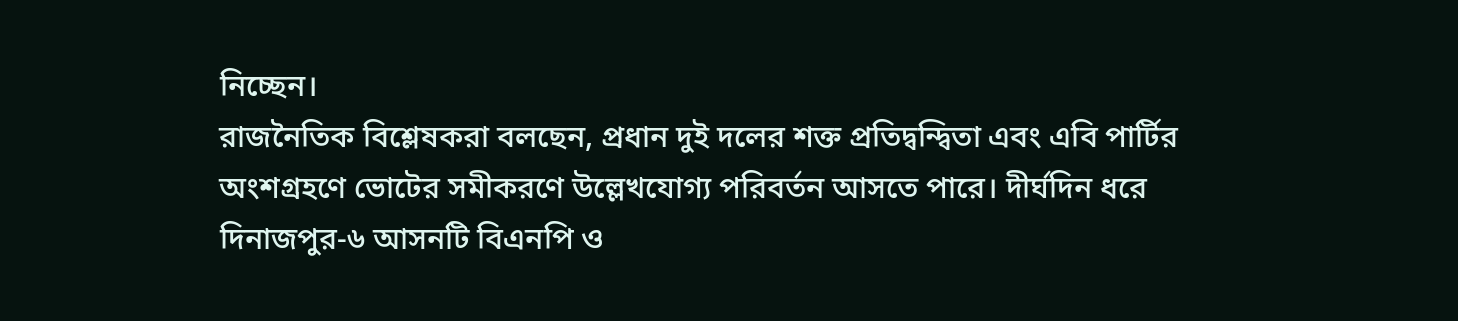নিচ্ছেন।
রাজনৈতিক বিশ্লেষকরা বলছেন, প্রধান দুই দলের শক্ত প্রতিদ্বন্দ্বিতা এবং এবি পার্টির অংশগ্রহণে ভোটের সমীকরণে উল্লেখযোগ্য পরিবর্তন আসতে পারে। দীর্ঘদিন ধরে দিনাজপুর-৬ আসনটি বিএনপি ও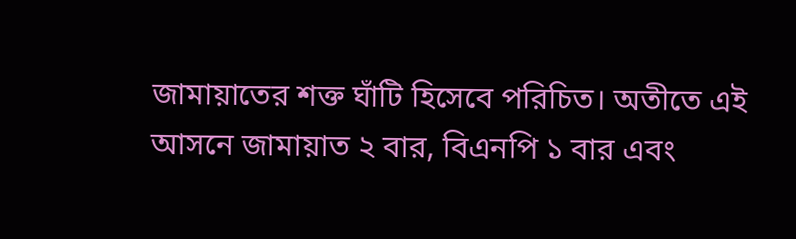জামায়াতের শক্ত ঘাঁটি হিসেবে পরিচিত। অতীতে এই আসনে জামায়াত ২ বার, বিএনপি ১ বার এবং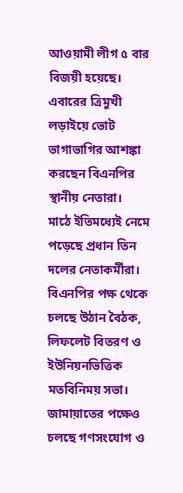আওয়ামী লীগ ৫ বার বিজয়ী হয়েছে। এবারের ত্রিমুখী লড়াইয়ে ভোট ভাগাভাগির আশঙ্কা করছেন বিএনপির স্থানীয় নেতারা।
মাঠে ইতিমধ্যেই নেমে পড়েছে প্রধান তিন দলের নেতাকর্মীরা। বিএনপির পক্ষ থেকে চলছে উঠান বৈঠক, লিফলেট বিতরণ ও ইউনিয়নভিত্তিক মতবিনিময় সভা। জামায়াতের পক্ষেও চলছে গণসংযোগ ও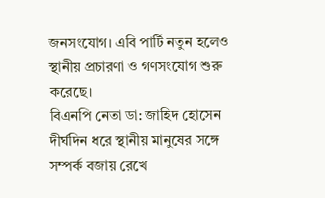জনসংযোগ। এবি পার্টি নতুন হলেও স্থানীয় প্রচারণা ও গণসংযোগ শুরু করেছে।
বিএনপি নেতা ডা: জাহিদ হোসেন দীর্ঘদিন ধরে স্থানীয় মানুষের সঙ্গে সম্পর্ক বজায় রেখে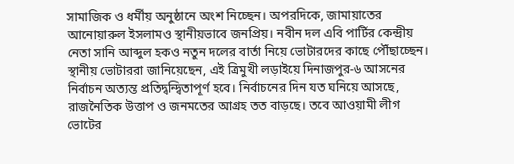সামাজিক ও ধর্মীয় অনুষ্ঠানে অংশ নিচ্ছেন। অপরদিকে, জামায়াতের আনোয়ারুল ইসলামও স্থানীয়ভাবে জনপ্রিয়। নবীন দল এবি পার্টির কেন্দ্রীয় নেতা সানি আব্দুল হকও নতুন দলের বার্তা নিয়ে ভোটারদের কাছে পৌঁছাচ্ছেন।
স্থানীয় ভোটাররা জানিয়েছেন, এই ত্রিমুখী লড়াইয়ে দিনাজপুর-৬ আসনের নির্বাচন অত্যন্ত প্রতিদ্বন্দ্বিতাপূর্ণ হবে। নির্বাচনের দিন যত ঘনিয়ে আসছে, রাজনৈতিক উত্তাপ ও জনমতের আগ্রহ তত বাড়ছে। তবে আওয়ামী লীগ ভোটের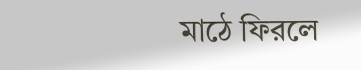মাঠে ফিরলে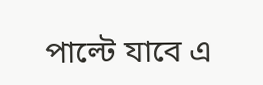পাল্টে যাবে এ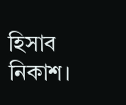হিসাব নিকাশ।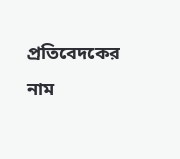প্রতিবেদকের নাম